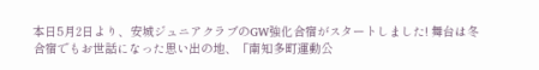本日5月2日より、安城ジュニアクラブのGW強化合宿がスタートしました! 舞台は冬合宿でもお世話になった思い出の地、「南知多町運動公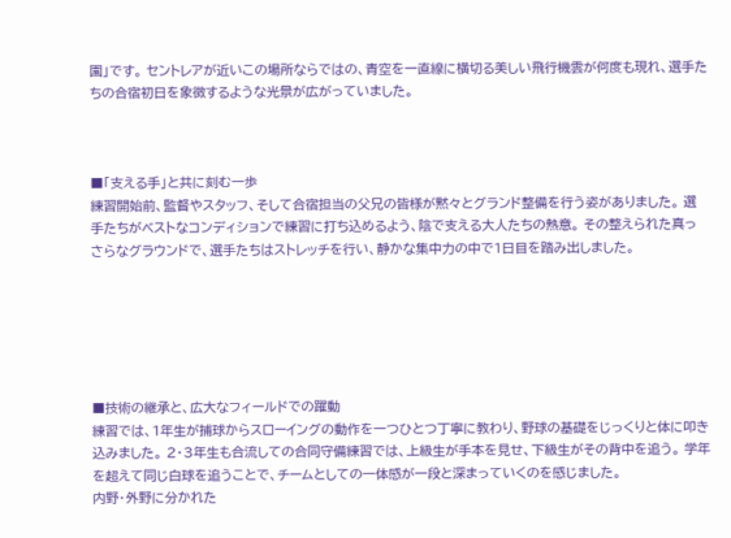園」です。 セントレアが近いこの場所ならではの、青空を一直線に横切る美しい飛行機雲が何度も現れ、選手たちの合宿初日を象徴するような光景が広がっていました。



■「支える手」と共に刻む一歩
練習開始前、監督やスタッフ、そして合宿担当の父兄の皆様が黙々とグランド整備を行う姿がありました。 選手たちがベストなコンディションで練習に打ち込めるよう、陰で支える大人たちの熱意。 その整えられた真っさらなグラウンドで、選手たちはストレッチを行い、静かな集中力の中で1日目を踏み出しました。






■技術の継承と、広大なフィールドでの躍動
練習では、1年生が捕球からスローイングの動作を一つひとつ丁寧に教わり、野球の基礎をじっくりと体に叩き込みました。 2・3年生も合流しての合同守備練習では、上級生が手本を見せ、下級生がその背中を追う。 学年を超えて同じ白球を追うことで、チームとしての一体感が一段と深まっていくのを感じました。
内野・外野に分かれた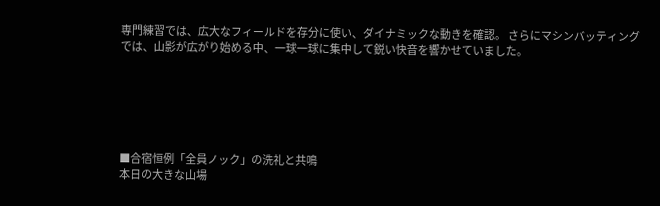専門練習では、広大なフィールドを存分に使い、ダイナミックな動きを確認。 さらにマシンバッティングでは、山影が広がり始める中、一球一球に集中して鋭い快音を響かせていました。






■合宿恒例「全員ノック」の洗礼と共鳴
本日の大きな山場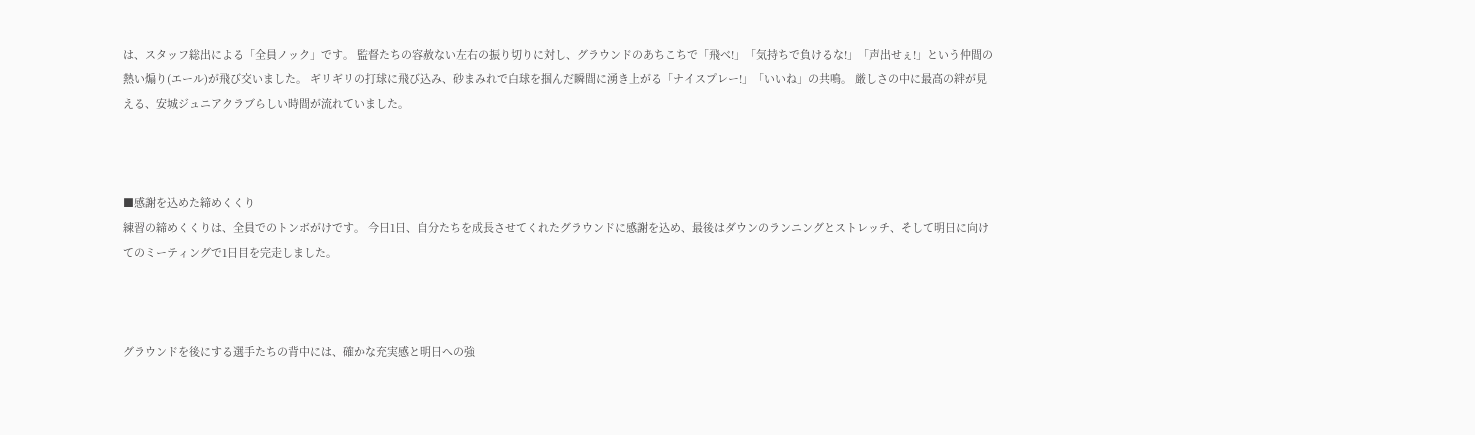は、スタッフ総出による「全員ノック」です。 監督たちの容赦ない左右の振り切りに対し、グラウンドのあちこちで「飛べ!」「気持ちで負けるな!」「声出せぇ!」という仲間の熱い煽り(エール)が飛び交いました。 ギリギリの打球に飛び込み、砂まみれで白球を掴んだ瞬間に湧き上がる「ナイスプレー!」「いいね」の共鳴。 厳しさの中に最高の絆が見える、安城ジュニアクラブらしい時間が流れていました。



■感謝を込めた締めくくり
練習の締めくくりは、全員でのトンボがけです。 今日1日、自分たちを成長させてくれたグラウンドに感謝を込め、最後はダウンのランニングとストレッチ、そして明日に向けてのミーティングで1日目を完走しました。



グラウンドを後にする選手たちの背中には、確かな充実感と明日への強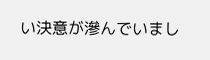い決意が滲んでいまし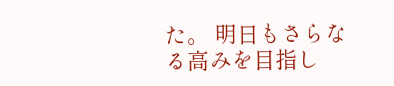た。 明日もさらなる高みを目指し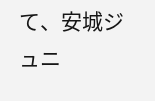て、安城ジュニ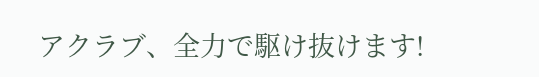アクラブ、全力で駆け抜けます!